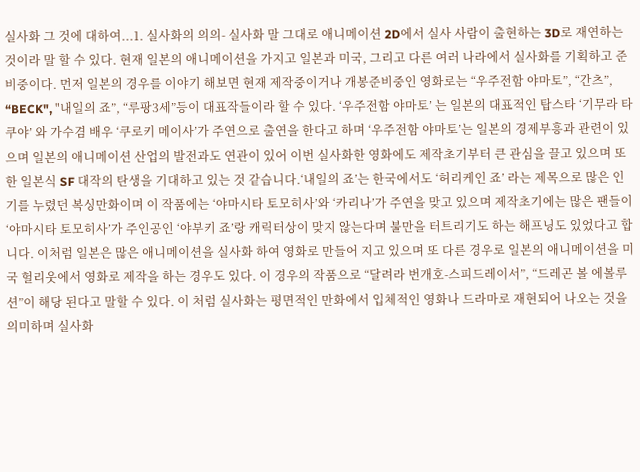실사화 그 것에 대하여...1. 실사화의 의의- 실사화 말 그대로 애니메이션 2D에서 실사 사람이 출현하는 3D로 재연하는 것이라 말 할 수 있다. 현재 일본의 애니메이션을 가지고 일본과 미국, 그리고 다른 여러 나라에서 실사화를 기획하고 준비중이다. 먼저 일본의 경우를 이야기 해보면 현재 제작중이거나 개봉준비중인 영화로는 “우주전함 야마토”, “간츠”, “BECK", "내일의 죠”, “루팡3세”등이 대표작들이라 할 수 있다. ‘우주전함 야마토’ 는 일본의 대표적인 탑스타 ‘기무라 타쿠야’ 와 가수겸 배우 ‘쿠로키 메이사’가 주연으로 출연을 한다고 하며 ‘우주전함 야마토’는 일본의 경제부흥과 관련이 있으며 일본의 애니메이션 산업의 발전과도 연관이 있어 이번 실사화한 영화에도 제작초기부터 큰 관심을 끌고 있으며 또한 일본식 SF 대작의 탄생을 기대하고 있는 것 같습니다.‘내일의 죠’는 한국에서도 ‘허리케인 죠’ 라는 제목으로 많은 인기를 누렸던 복싱만화이며 이 작품에는 ‘야마시타 토모히사’와 ‘카리나’가 주연을 맞고 있으며 제작초기에는 많은 팬들이 ‘야마시타 토모히사’가 주인공인 ‘야부키 죠’랑 캐릭터상이 맞지 않는다며 불만을 터트리기도 하는 해프닝도 있었다고 합니다. 이처럼 일본은 많은 애니메이션을 실사화 하여 영화로 만들어 지고 있으며 또 다른 경우로 일본의 애니메이션을 미국 헐리웃에서 영화로 제작을 하는 경우도 있다. 이 경우의 작품으로 “달려라 번개호-스피드레이서”, “드레곤 볼 에볼루션”이 해당 된다고 말할 수 있다. 이 처럼 실사화는 평면적인 만화에서 입체적인 영화나 드라마로 재현되어 나오는 것을 의미하며 실사화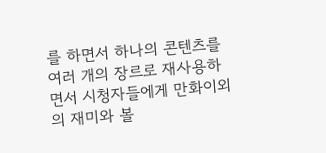를 하면서 하나의 콘텐츠를 여러 개의 장르로 재사용하면서 시청자들에게 만화이외의 재미와 볼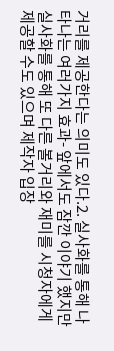거리를 제공한다는 의미도 있다.2. 실사화를 통해 나타나는 여러가지 효과- 앞에서도 잠깐 이야기 했지만 실사화를 통해 또 다른 볼거리와 재미를 시청자에게 제공할 수도 있으며 제작자 입장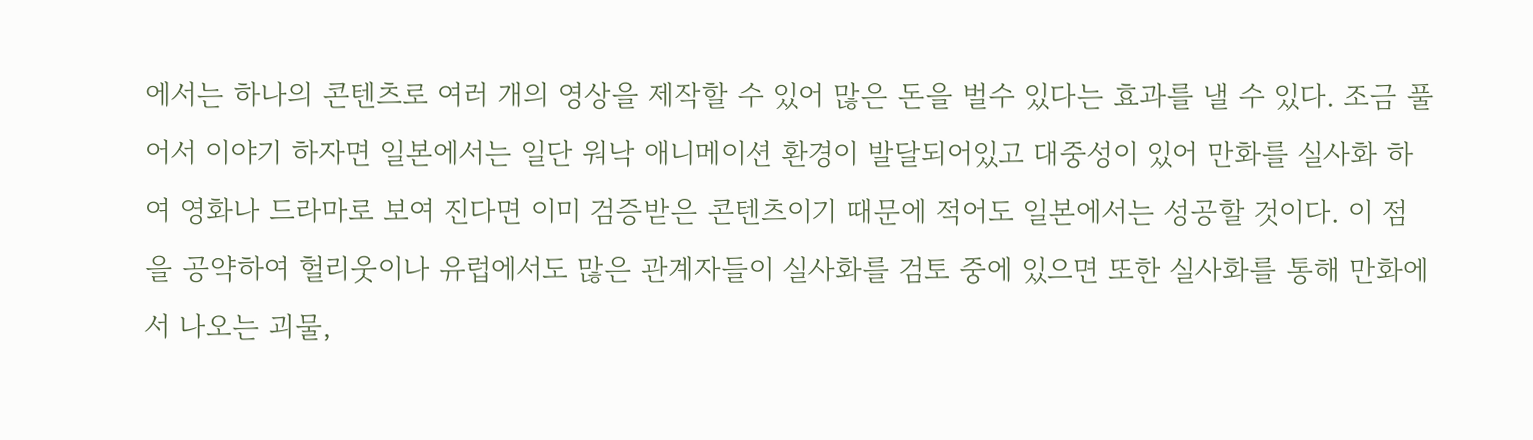에서는 하나의 콘텐츠로 여러 개의 영상을 제작할 수 있어 많은 돈을 벌수 있다는 효과를 낼 수 있다. 조금 풀어서 이야기 하자면 일본에서는 일단 워낙 애니메이션 환경이 발달되어있고 대중성이 있어 만화를 실사화 하여 영화나 드라마로 보여 진다면 이미 검증받은 콘텐츠이기 때문에 적어도 일본에서는 성공할 것이다. 이 점을 공약하여 헐리웃이나 유럽에서도 많은 관계자들이 실사화를 검토 중에 있으면 또한 실사화를 통해 만화에서 나오는 괴물,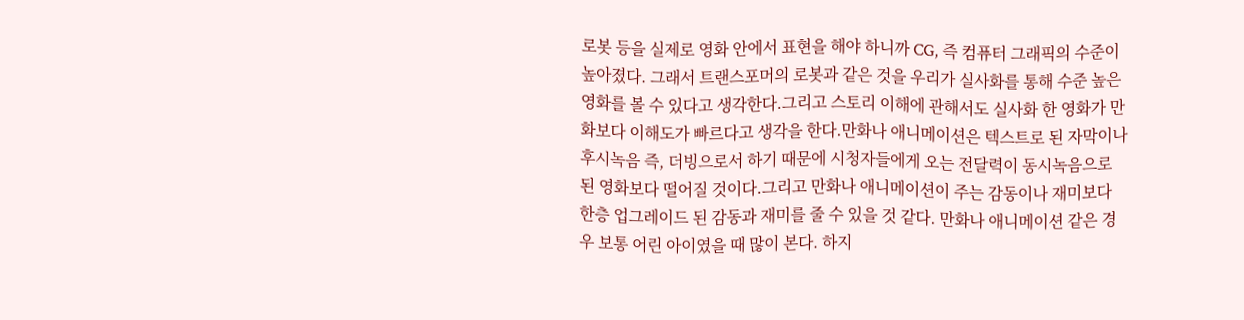로봇 등을 실제로 영화 안에서 표현을 해야 하니까 CG, 즉 컴퓨터 그래픽의 수준이 높아졌다. 그래서 트랜스포머의 로봇과 같은 것을 우리가 실사화를 통해 수준 높은 영화를 볼 수 있다고 생각한다.그리고 스토리 이해에 관해서도 실사화 한 영화가 만화보다 이해도가 빠르다고 생각을 한다.만화나 애니메이션은 텍스트로 된 자막이나 후시녹음 즉, 더빙으로서 하기 때문에 시청자들에게 오는 전달력이 동시녹음으로 된 영화보다 떨어질 것이다.그리고 만화나 애니메이션이 주는 감동이나 재미보다 한층 업그레이드 된 감동과 재미를 줄 수 있을 것 같다. 만화나 애니메이션 같은 경우 보통 어린 아이였을 때 많이 본다. 하지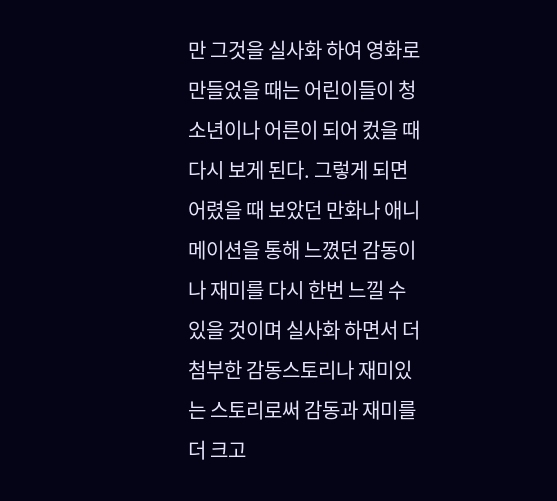만 그것을 실사화 하여 영화로 만들었을 때는 어린이들이 청소년이나 어른이 되어 컸을 때 다시 보게 된다. 그렇게 되면 어렸을 때 보았던 만화나 애니메이션을 통해 느꼈던 감동이나 재미를 다시 한번 느낄 수 있을 것이며 실사화 하면서 더 첨부한 감동스토리나 재미있는 스토리로써 감동과 재미를 더 크고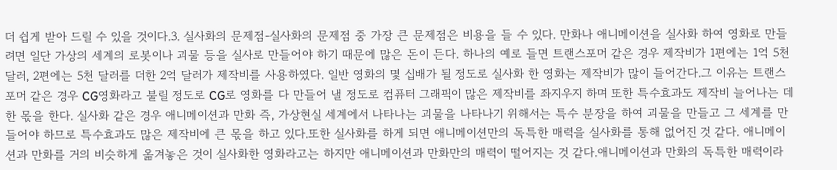더 쉽게 받아 드릴 수 있을 것이다.3. 실사화의 문제점-실사화의 문제점 중 가장 큰 문제점은 비용을 들 수 있다. 만화나 애니메이션을 실사화 하여 영화로 만들려면 일단 가상의 세계의 로봇이나 괴물 등을 실사로 만들어야 하기 때문에 많은 돈이 든다. 하나의 예로 들면 트랜스포머 같은 경우 제작비가 1편에는 1억 5천 달러, 2편에는 5천 달러를 더한 2억 달러가 제작비를 사용하였다. 일반 영화의 몇 십배가 될 정도로 실사화 한 영화는 제작비가 많이 들어간다.그 이유는 트랜스포머 같은 경우 CG영화라고 불릴 정도로 CG로 영화를 다 만들어 낼 정도로 컴퓨터 그래픽이 많은 제작비를 좌지우지 하며 또한 특수효과도 제작비 늘어나는 데 한 몫을 한다. 실사화 같은 경우 애니메이션과 만화 즉, 가상현실 세계에서 나타나는 괴물을 나타나기 위해서는 특수 분장을 하여 괴물을 만들고 그 세계를 만들어야 하므로 특수효과도 많은 제작비에 큰 몫을 하고 있다.또한 실사화를 하게 되면 애니메이션만의 독특한 매력을 실사화를 통해 없어진 것 같다. 애니메이션과 만화를 거의 비슷하게 옮겨놓은 것이 실사화한 영화라고는 하지만 애니메이션과 만화만의 매력이 떨어지는 것 같다.애니메이션과 만화의 독특한 매력이라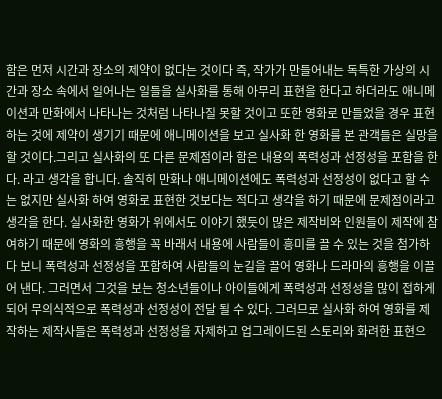함은 먼저 시간과 장소의 제약이 없다는 것이다 즉, 작가가 만들어내는 독특한 가상의 시간과 장소 속에서 일어나는 일들을 실사화를 통해 아무리 표현을 한다고 하더라도 애니메이션과 만화에서 나타나는 것처럼 나타나질 못할 것이고 또한 영화로 만들었을 경우 표현 하는 것에 제약이 생기기 때문에 애니메이션을 보고 실사화 한 영화를 본 관객들은 실망을 할 것이다.그리고 실사화의 또 다른 문제점이라 함은 내용의 폭력성과 선정성을 포함을 한다. 라고 생각을 합니다. 솔직히 만화나 애니메이션에도 폭력성과 선정성이 없다고 할 수는 없지만 실사화 하여 영화로 표현한 것보다는 적다고 생각을 하기 때문에 문제점이라고 생각을 한다. 실사화한 영화가 위에서도 이야기 했듯이 많은 제작비와 인원들이 제작에 참여하기 때문에 영화의 흥행을 꼭 바래서 내용에 사람들이 흥미를 끌 수 있는 것을 첨가하다 보니 폭력성과 선정성을 포함하여 사람들의 눈길을 끌어 영화나 드라마의 흥행을 이끌어 낸다. 그러면서 그것을 보는 청소년들이나 아이들에게 폭력성과 선정성을 많이 접하게 되어 무의식적으로 폭력성과 선정성이 전달 될 수 있다. 그러므로 실사화 하여 영화를 제작하는 제작사들은 폭력성과 선정성을 자제하고 업그레이드된 스토리와 화려한 표현으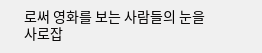로써 영화를 보는 사람들의 눈을 사로잡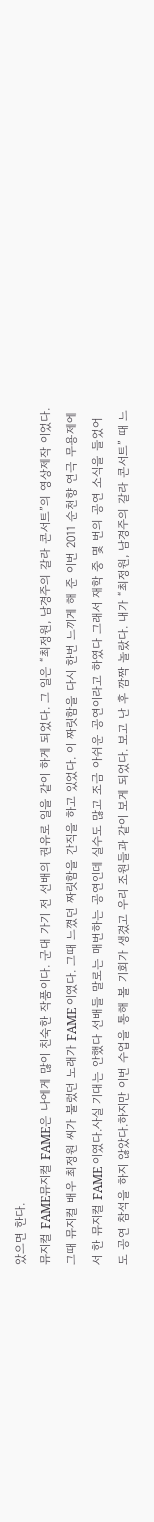았으면 한다.
뮤지컬 FAME뮤지컬 FAME은 나에게 많이 친숙한 작품이다. 군대 가기 전 선배의 권유로 일을 같이 하게 되었다. 그 일은 “최정원, 남경주의 갈라 콘서트”의 영상제작 이었다.그때 뮤지컬 배우 최정원 씨가 불렀던 노래가 FAME 이였다. 그때 느꼈던 짜릿함을 간직을 하고 있었다. 이 짜릿함을 다시 한번 느끼게 해 준 이번 2011 순천향 연극 무용제에서 한 뮤지컬 FAME 이였다.사실 기대는 안했다 선배들 말로는 매번하는 공연인데 실수도 많고 조금 아쉬운 공연이라고 하였다 그래서 재학 중 몇 번의 공연 소식을 들었어도 공연 참석을 하지 않았다.하지만 이번 수업을 통해 볼 기회가 생겼고 우리 조원들과 같이 보게 되었다. 보고 난 후 깜짝 놀랐다. 내가 “최정원, 남경주의 갈라 콘서트” 때 느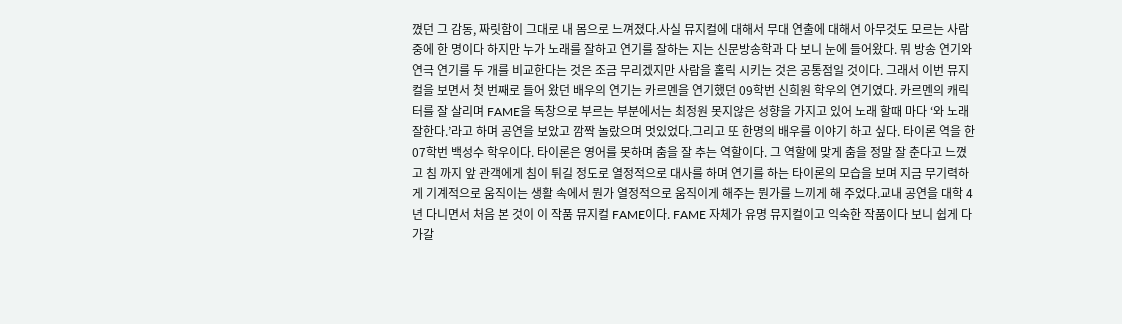꼈던 그 감동, 짜릿함이 그대로 내 몸으로 느껴졌다.사실 뮤지컬에 대해서 무대 연출에 대해서 아무것도 모르는 사람 중에 한 명이다 하지만 누가 노래를 잘하고 연기를 잘하는 지는 신문방송학과 다 보니 눈에 들어왔다. 뭐 방송 연기와 연극 연기를 두 개를 비교한다는 것은 조금 무리겠지만 사람을 홀릭 시키는 것은 공통점일 것이다. 그래서 이번 뮤지컬을 보면서 첫 번째로 들어 왔던 배우의 연기는 카르멘을 연기했던 09학번 신희원 학우의 연기였다. 카르멘의 캐릭터를 잘 살리며 FAME을 독창으로 부르는 부분에서는 최정원 못지않은 성향을 가지고 있어 노래 할때 마다 ‘와 노래 잘한다.’라고 하며 공연을 보았고 깜짝 놀랐으며 멋있었다.그리고 또 한명의 배우를 이야기 하고 싶다. 타이론 역을 한 07학번 백성수 학우이다. 타이론은 영어를 못하며 춤을 잘 추는 역할이다. 그 역할에 맞게 춤을 정말 잘 춘다고 느꼈고 침 까지 앞 관객에게 침이 튀길 정도로 열정적으로 대사를 하며 연기를 하는 타이론의 모습을 보며 지금 무기력하게 기계적으로 움직이는 생활 속에서 뭔가 열정적으로 움직이게 해주는 뭔가를 느끼게 해 주었다.교내 공연을 대학 4년 다니면서 처음 본 것이 이 작품 뮤지컬 FAME이다. FAME 자체가 유명 뮤지컬이고 익숙한 작품이다 보니 쉽게 다가갈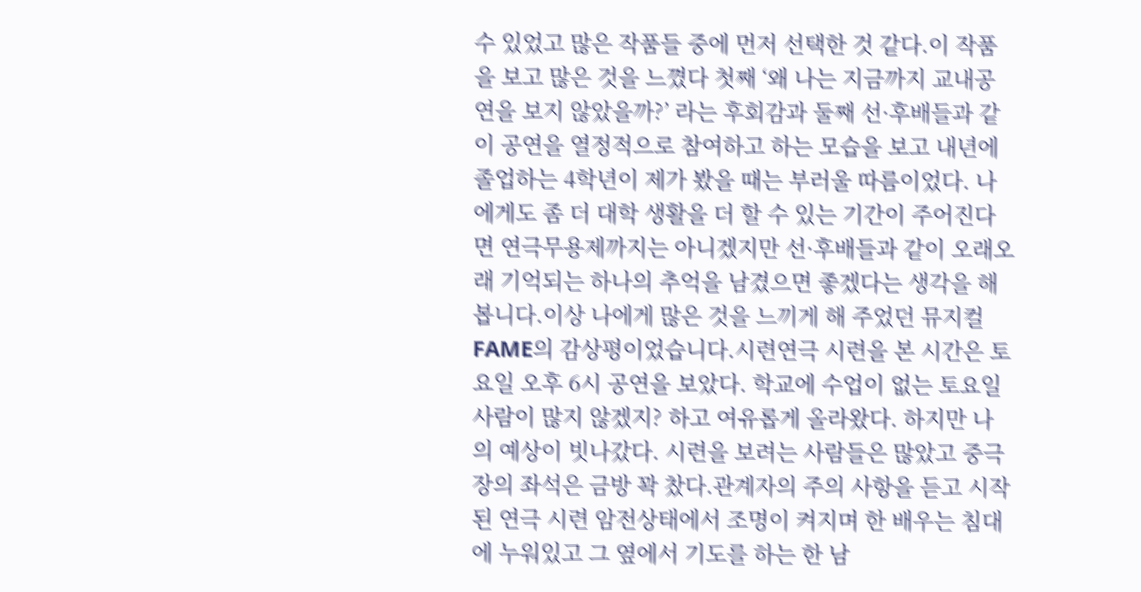수 있었고 많은 작품들 중에 먼저 선택한 것 같다.이 작품을 보고 많은 것을 느꼈다 첫째 ‘왜 나는 지금까지 교내공연을 보지 않았을까?’ 라는 후회감과 둘째 선·후배들과 같이 공연을 열정적으로 참여하고 하는 모습을 보고 내년에 졸업하는 4학년이 제가 봤을 때는 부러울 따름이었다. 나에게도 좀 더 대학 생활을 더 할 수 있는 기간이 주어진다면 연극무용제까지는 아니겠지만 선·후배들과 같이 오래오래 기억되는 하나의 추억을 남겼으면 좋겠다는 생각을 해봅니다.이상 나에게 많은 것을 느끼게 해 주었던 뮤지컬 FAME의 감상평이었습니다.시련연극 시련을 본 시간은 토요일 오후 6시 공연을 보았다. 학교에 수업이 없는 토요일 사람이 많지 않겠지? 하고 여유롭게 올라왔다. 하지만 나의 예상이 빗나갔다. 시련을 보려는 사람들은 많았고 중극장의 좌석은 금방 꽉 찼다.관계자의 주의 사항을 듣고 시작된 연극 시련 암전상태에서 조명이 켜지며 한 배우는 침대에 누워있고 그 옆에서 기도를 하는 한 남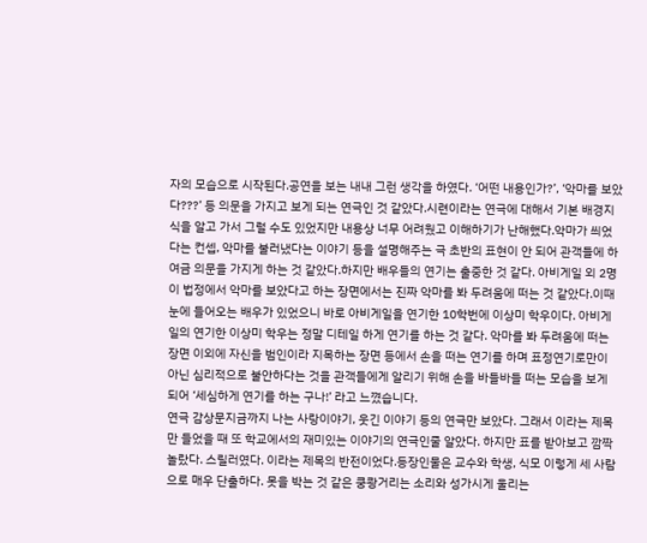자의 모습으로 시작된다.공연을 보는 내내 그런 생각을 하였다. ‘어떤 내용인가?’, ‘악마를 보았다???’ 등 의문을 가지고 보게 되는 연극인 것 같았다.시련이라는 연극에 대해서 기본 배경지식을 알고 가서 그럴 수도 있었지만 내용상 너무 어려웠고 이해하기가 난해했다.악마가 씌었다는 컨셉, 악마를 불러냈다는 이야기 등을 설명해주는 극 초반의 표현이 안 되어 관객들에 하여금 의문을 가지게 하는 것 같았다.하지만 배우들의 연기는 출중한 것 같다. 아비게일 외 2명이 법정에서 악마를 보았다고 하는 장면에서는 진짜 악마를 봐 두려움에 떠는 것 같았다.이때 눈에 들어오는 배우가 있었으니 바로 아비게일을 연기한 10학번에 이상미 학우이다. 아비게일의 연기한 이상미 학우는 정말 디테일 하게 연기를 하는 것 같다. 악마를 봐 두려움에 떠는 장면 이외에 자신을 범인이라 지목하는 장면 등에서 손을 떠는 연기를 하며 표정연기로만이 아닌 심리적으로 불안하다는 것을 관객들에게 알리기 위해 손을 바들바들 떠는 모습을 보게 되어 ‘세심하게 연기를 하는 구나!’ 라고 느꼈습니다.
연극 감상문지금까지 나는 사랑이야기, 웃긴 이야기 등의 연극만 보았다. 그래서 이라는 제목만 들었을 때 또 학교에서의 재미있는 이야기의 연극인줄 알았다. 하지만 표를 받아보고 깜짝 놀랐다. 스릴러였다. 이라는 제목의 반전이었다.등장인물은 교수와 학생, 식모 이렇게 세 사람으로 매우 단출하다. 못을 박는 것 같은 쿵쾅거리는 소리와 성가시게 울리는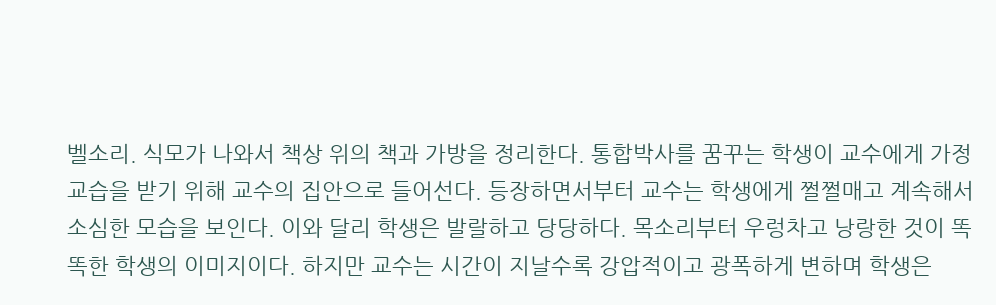벨소리. 식모가 나와서 책상 위의 책과 가방을 정리한다. 통합박사를 꿈꾸는 학생이 교수에게 가정 교습을 받기 위해 교수의 집안으로 들어선다. 등장하면서부터 교수는 학생에게 쩔쩔매고 계속해서 소심한 모습을 보인다. 이와 달리 학생은 발랄하고 당당하다. 목소리부터 우렁차고 낭랑한 것이 똑똑한 학생의 이미지이다. 하지만 교수는 시간이 지날수록 강압적이고 광폭하게 변하며 학생은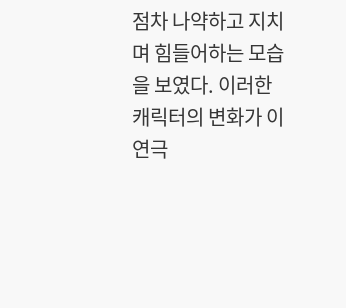점차 나약하고 지치며 힘들어하는 모습을 보였다. 이러한 캐릭터의 변화가 이 연극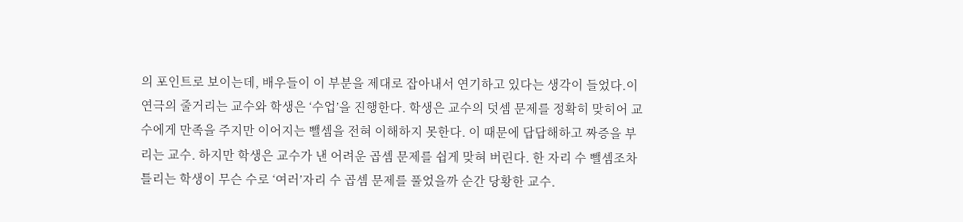의 포인트로 보이는데, 배우들이 이 부분을 제대로 잡아내서 연기하고 있다는 생각이 들었다.이 연극의 줄거리는 교수와 학생은 ‘수업’을 진행한다. 학생은 교수의 덧셈 문제를 정확히 맞히어 교수에게 만족을 주지만 이어지는 뺄셈을 전혀 이해하지 못한다. 이 때문에 답답해하고 짜증을 부리는 교수. 하지만 학생은 교수가 낸 어려운 곱셈 문제를 쉽게 맞혀 버린다. 한 자리 수 뺄셈조차 틀리는 학생이 무슨 수로 ‘여러’자리 수 곱셈 문제를 풀었을까 순간 당황한 교수.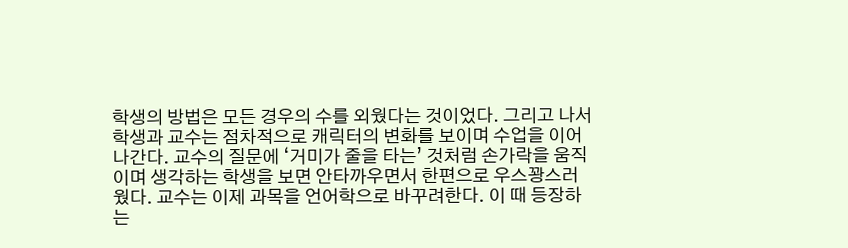학생의 방법은 모든 경우의 수를 외웠다는 것이었다. 그리고 나서 학생과 교수는 점차적으로 캐릭터의 변화를 보이며 수업을 이어나간다. 교수의 질문에 ‘거미가 줄을 타는’ 것처럼 손가락을 움직이며 생각하는 학생을 보면 안타까우면서 한편으로 우스꽝스러웠다. 교수는 이제 과목을 언어학으로 바꾸려한다. 이 때 등장하는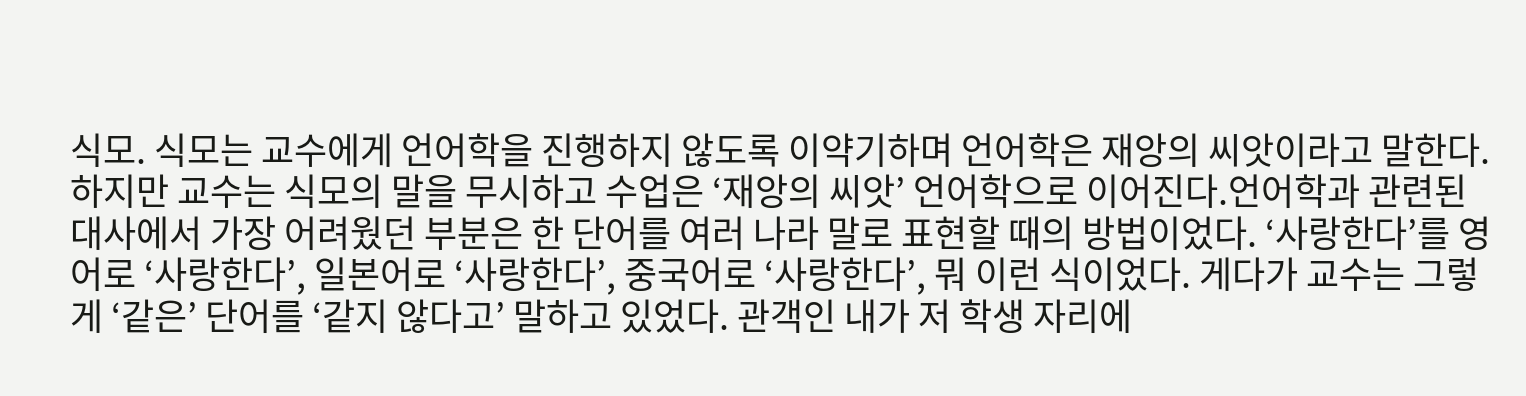식모. 식모는 교수에게 언어학을 진행하지 않도록 이약기하며 언어학은 재앙의 씨앗이라고 말한다. 하지만 교수는 식모의 말을 무시하고 수업은 ‘재앙의 씨앗’ 언어학으로 이어진다.언어학과 관련된 대사에서 가장 어려웠던 부분은 한 단어를 여러 나라 말로 표현할 때의 방법이었다. ‘사랑한다’를 영어로 ‘사랑한다’, 일본어로 ‘사랑한다’, 중국어로 ‘사랑한다’, 뭐 이런 식이었다. 게다가 교수는 그렇게 ‘같은’ 단어를 ‘같지 않다고’ 말하고 있었다. 관객인 내가 저 학생 자리에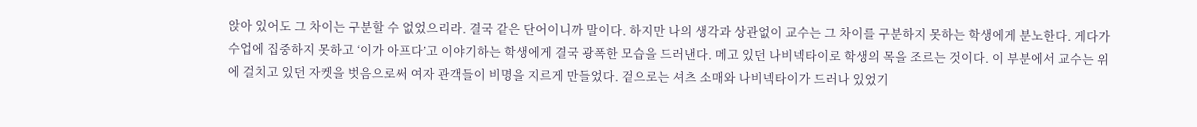앉아 있어도 그 차이는 구분할 수 없었으리라. 결국 같은 단어이니까 말이다. 하지만 나의 생각과 상관없이 교수는 그 차이를 구분하지 못하는 학생에게 분노한다. 게다가 수업에 집중하지 못하고 ‘이가 아프다’고 이야기하는 학생에게 결국 광폭한 모습을 드러낸다. 메고 있던 나비넥타이로 학생의 목을 조르는 것이다. 이 부분에서 교수는 위에 걸치고 있던 자켓을 벗음으로써 여자 관객들이 비명을 지르게 만들었다. 겉으로는 셔츠 소매와 나비넥타이가 드러나 있었기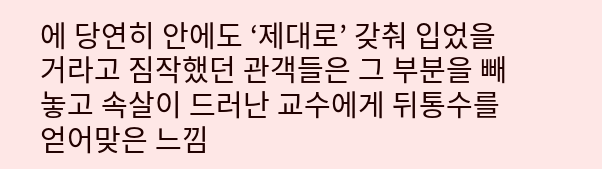에 당연히 안에도 ‘제대로’ 갖춰 입었을 거라고 짐작했던 관객들은 그 부분을 빼놓고 속살이 드러난 교수에게 뒤통수를 얻어맞은 느낌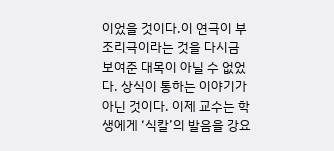이었을 것이다.이 연극이 부조리극이라는 것을 다시금 보여준 대목이 아닐 수 없었다. 상식이 통하는 이야기가 아닌 것이다. 이제 교수는 학생에게 ‘식칼’의 발음을 강요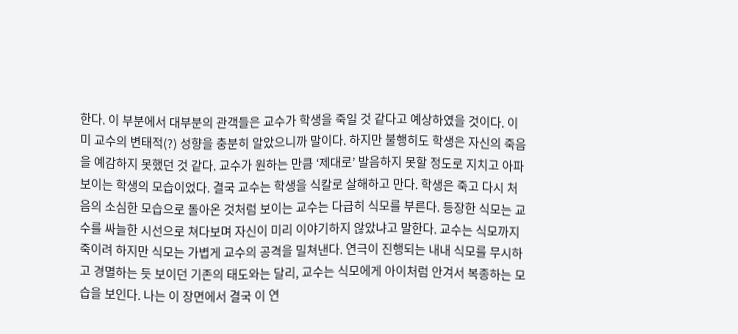한다. 이 부분에서 대부분의 관객들은 교수가 학생을 죽일 것 같다고 예상하였을 것이다. 이미 교수의 변태적(?) 성향을 충분히 알았으니까 말이다. 하지만 불행히도 학생은 자신의 죽음을 예감하지 못했던 것 같다. 교수가 원하는 만큼 ‘제대로’ 발음하지 못할 정도로 지치고 아파보이는 학생의 모습이었다. 결국 교수는 학생을 식칼로 살해하고 만다. 학생은 죽고 다시 처음의 소심한 모습으로 돌아온 것처럼 보이는 교수는 다급히 식모를 부른다. 등장한 식모는 교수를 싸늘한 시선으로 쳐다보며 자신이 미리 이야기하지 않았냐고 말한다. 교수는 식모까지 죽이려 하지만 식모는 가볍게 교수의 공격을 밀쳐낸다. 연극이 진행되는 내내 식모를 무시하고 경멸하는 듯 보이던 기존의 태도와는 달리, 교수는 식모에게 아이처럼 안겨서 복종하는 모습을 보인다. 나는 이 장면에서 결국 이 연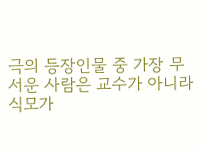극의 등장인물 중 가장 무서운 사람은 교수가 아니라 식모가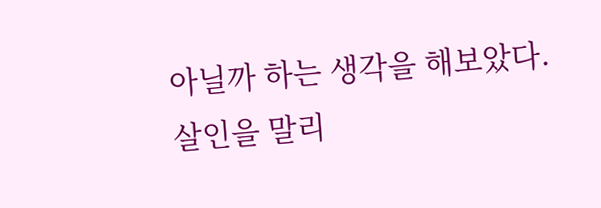아닐까 하는 생각을 해보았다. 살인을 말리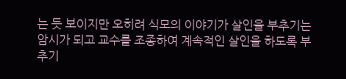는 듯 보이지만 오히려 식모의 이야기가 살인을 부추기는 암시가 되고 교수를 조종하여 계속적인 살인을 하도록 부추기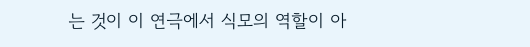는 것이 이 연극에서 식모의 역할이 아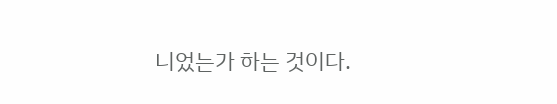니었는가 하는 것이다.